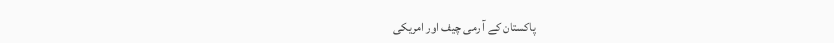پاکستان کے آ رمی چیف اور امریکی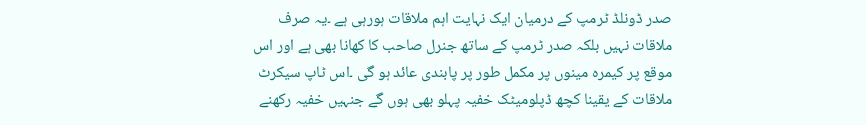صدر ڈونلڈ ٹرمپ کے درمیان ایک نہایت اہم ملاقات ہورہی ہے ۔یہ صرف ملاقات نہیں بلکہ صدر ٹرمپ کے ساتھ جنرل صاحب کا کھانا بھی ہے اور اس موقع پر کیمرہ مینوں پر مکمل طور پر پابندی عائد ہو گی ۔اس ٹاپ سیکرٹ ملاقات کے یقینا کچھ ڈپلومیٹک خفیہ پہلو بھی ہوں گے جنہیں خفیہ رکھنے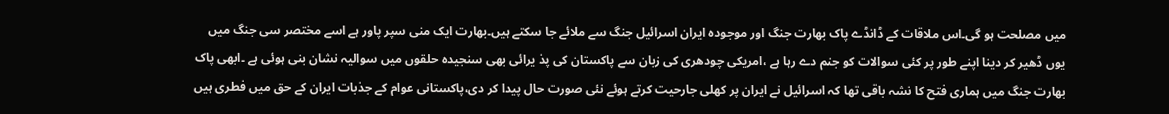میں مصلحت ہو گی۔اس ملاقات کے ڈانڈے پاک بھارت جنگ اور موجودہ ایران اسرائیل جنگ سے ملائے جا سکتے ہیں۔بھارت ایک منی سپر پاور ہے اسے مختصر سی جنگ میں یوں ڈھیر کر دینا اپنے طور پر کئی سوالات کو جنم دے رہا ہے ،امریکی چودھری کی زبان سے پاکستان کی پذ یرائی بھی سنجیدہ حلقوں میں سوالیہ نشان بنی ہوئی ہے ۔ابھی پاک بھارت جنگ میں ہماری فتح کا نشہ باقی تھا کہ اسرائیل نے ایران پر کھلی جارحیت کرتے ہوئے نئی صورت حال پیدا کر دی،پاکستانی عوام کے جذبات ایران کے حق میں فطری ہیں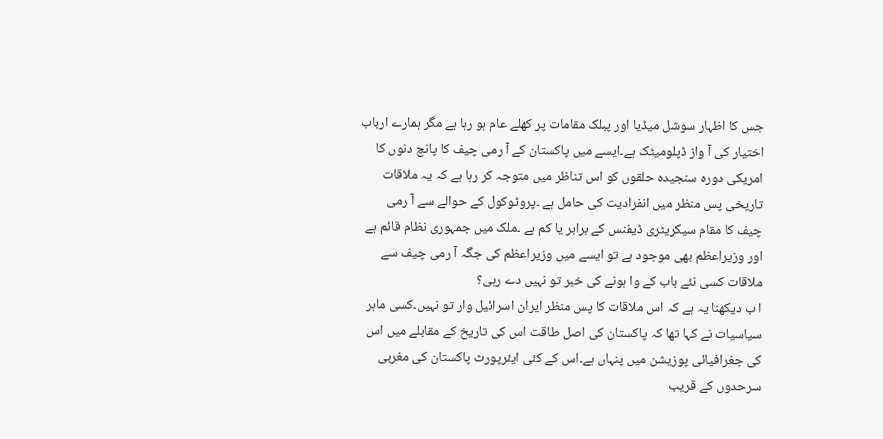جس کا اظہار سوشل میڈیا اور پبلک مقامات پر کھلے عام ہو رہا ہے مگر ہمارے ارباب اختیار کی آ واز ڈپلومیٹک ہے۔ایسے میں پاکستان کے آ رمی چیف کا پانچ دنوں کا امریکی دورہ سنجیدہ حلقوں کو اس تناظر میں متوجہ کر رہا ہے کہ یہ ملاقات تاریخی پس منظر میں انفرادیت کی حامل ہے ۔پروٹوکول کے حوالے سے آ رمی چیف کا مقام سیکریٹری ڈیفنس کے برابر یا کم ہے ۔ملک میں جمہوری نظام قائم ہے اور وزیراعظم بھی موجود ہے تو ایسے میں وزیراعظم کی جگہ آ رمی چیف سے ملاقات کسی نئے باب کے وا ہونے کی خبر تو نہیں دے رہی؟
ا ب دیکھنا یہ ہے کہ اس ملاقات کا پس منظر ایران اسرائیل وار تو نہیں۔کسی ماہر سیاسیات نے کہا تھا کہ پاکستان کی اصل طاقت اس کی تاریخ کے مقابلے میں اس کی جغرافیائی پوزیشن میں پنہاں ہے۔اس کے کئی ایئرپورٹ پاکستان کی مغربی سرحدوں کے قریب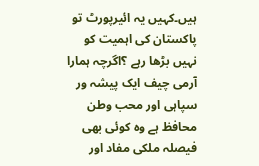ہیں۔کہیں یہ ائیرپورٹ تو پاکستان کی اہمیت کو نہیں بڑھا رہے ؟اگرچہ ہمارا آرمی چیف ایک پیشہ ور سپاہی اور محب وطن محافظ ہے وہ کوئی بھی فیصلہ ملکی مفاد اور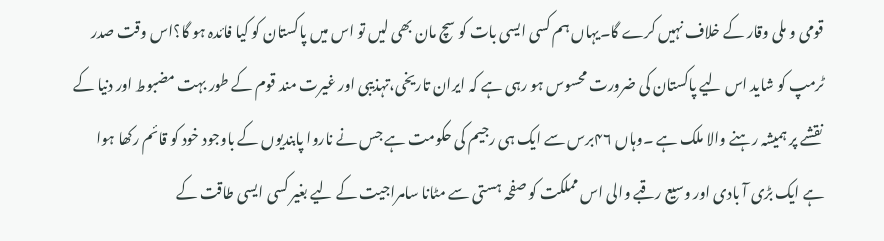قومی و ملی وقار کے خلاف نہیں کرے گا۔یہاں ہم کسی ایسی بات کو سچ مان بھی لیں تو اس میں پاکستان کو کیا فائدہ ہو گا؟اس وقت صدر ٹرمپ کو شاید اس لیے پاکستان کی ضرورت محسوس ہو رہی ہے کہ ایران تاریخی،تہذیبی اور غیرت مند قوم کے طور بہت مضبوط اور دنیا کے نقشے پر ہمیشہ رہنے والا ملک ہے ۔وہاں ۴۶برس سے ایک ہی رجیم کی حکومت ہے جس نے ناروا پابندیوں کے باوجود خود کو قائم رکھا ہوا ہے ایک بڑی آ بادی اور وسیع رقبے والی اس مملکت کو صفحہ ہستی سے مٹانا سامراجیت کے لیے بغیر کسی ایسی طاقت کے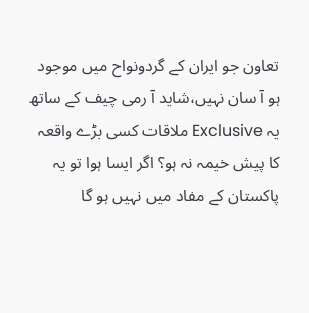تعاون جو ایران کے گردونواح میں موجود ہو آ سان نہیں،شاید آ رمی چیف کے ساتھ یہ Exclusive ملاقات کسی بڑے واقعہ کا پیش خیمہ نہ ہو؟ اگر ایسا ہوا تو یہ پاکستان کے مفاد میں نہیں ہو گا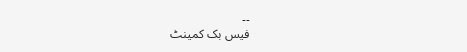۔۔
فیس بک کمینٹ